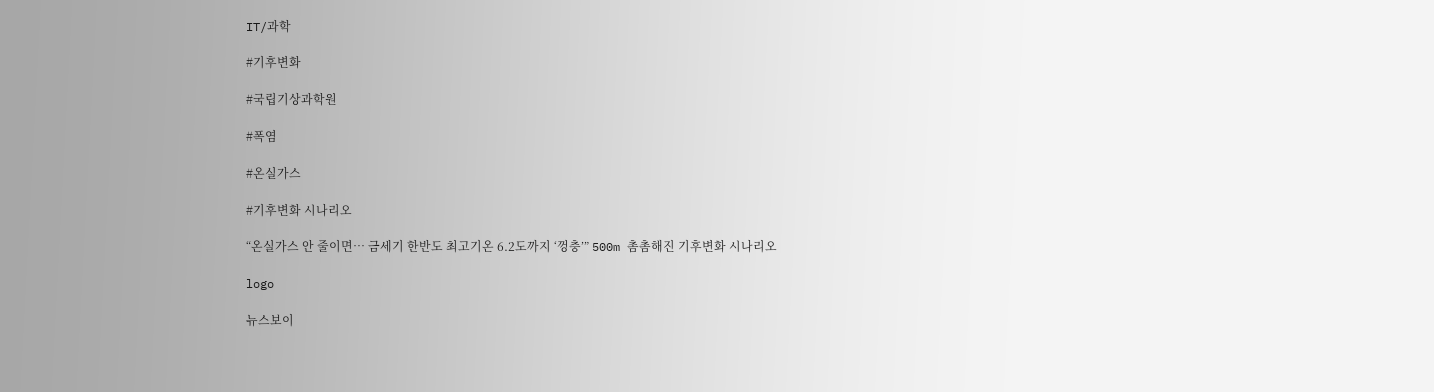IT/과학

#기후변화

#국립기상과학원

#폭염

#온실가스

#기후변화 시나리오

“온실가스 안 줄이면… 금세기 한반도 최고기온 6.2도까지 ‘껑충’” 500m 촘촘해진 기후변화 시나리오

logo

뉴스보이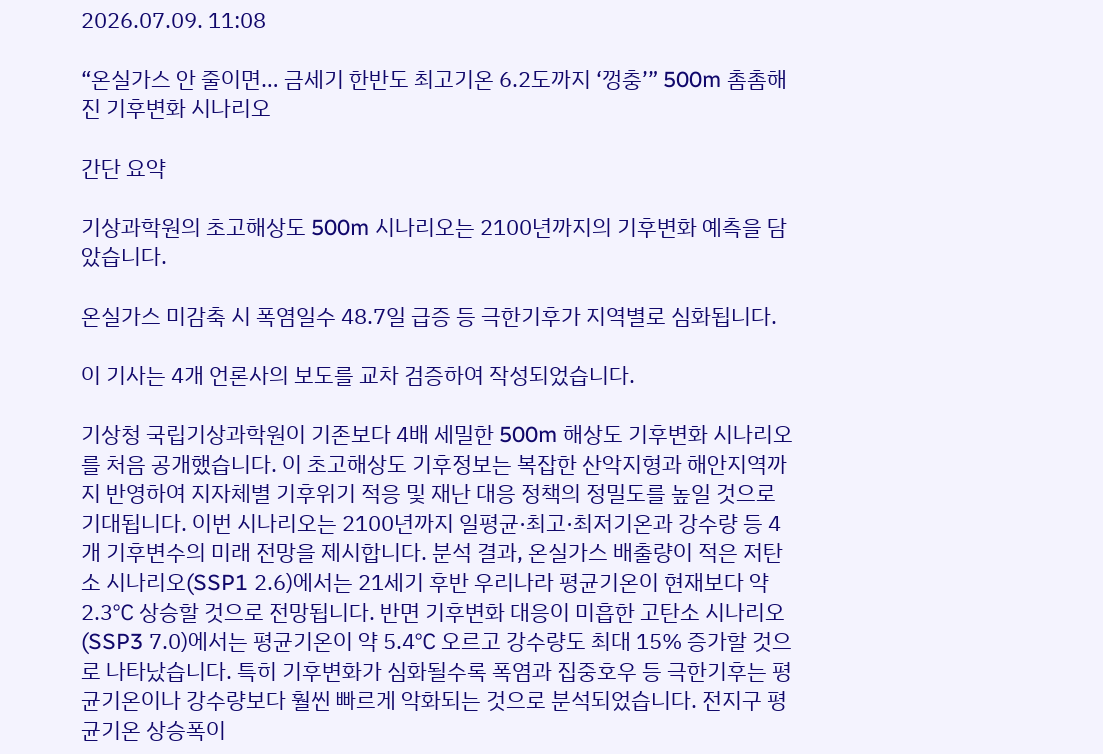2026.07.09. 11:08

“온실가스 안 줄이면… 금세기 한반도 최고기온 6.2도까지 ‘껑충’” 500m 촘촘해진 기후변화 시나리오

간단 요약

기상과학원의 초고해상도 500m 시나리오는 2100년까지의 기후변화 예측을 담았습니다.

온실가스 미감축 시 폭염일수 48.7일 급증 등 극한기후가 지역별로 심화됩니다.

이 기사는 4개 언론사의 보도를 교차 검증하여 작성되었습니다.

기상청 국립기상과학원이 기존보다 4배 세밀한 500m 해상도 기후변화 시나리오를 처음 공개했습니다. 이 초고해상도 기후정보는 복잡한 산악지형과 해안지역까지 반영하여 지자체별 기후위기 적응 및 재난 대응 정책의 정밀도를 높일 것으로 기대됩니다. 이번 시나리오는 2100년까지 일평균·최고·최저기온과 강수량 등 4개 기후변수의 미래 전망을 제시합니다. 분석 결과, 온실가스 배출량이 적은 저탄소 시나리오(SSP1 2.6)에서는 21세기 후반 우리나라 평균기온이 현재보다 약 2.3℃ 상승할 것으로 전망됩니다. 반면 기후변화 대응이 미흡한 고탄소 시나리오(SSP3 7.0)에서는 평균기온이 약 5.4℃ 오르고 강수량도 최대 15% 증가할 것으로 나타났습니다. 특히 기후변화가 심화될수록 폭염과 집중호우 등 극한기후는 평균기온이나 강수량보다 훨씬 빠르게 악화되는 것으로 분석되었습니다. 전지구 평균기온 상승폭이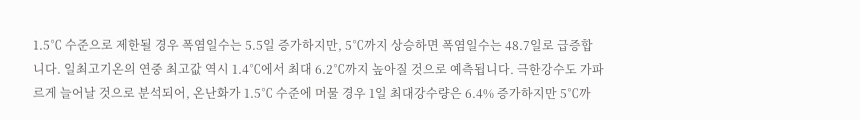1.5℃ 수준으로 제한될 경우 폭염일수는 5.5일 증가하지만, 5℃까지 상승하면 폭염일수는 48.7일로 급증합니다. 일최고기온의 연중 최고값 역시 1.4℃에서 최대 6.2℃까지 높아질 것으로 예측됩니다. 극한강수도 가파르게 늘어날 것으로 분석되어, 온난화가 1.5℃ 수준에 머물 경우 1일 최대강수량은 6.4% 증가하지만 5℃까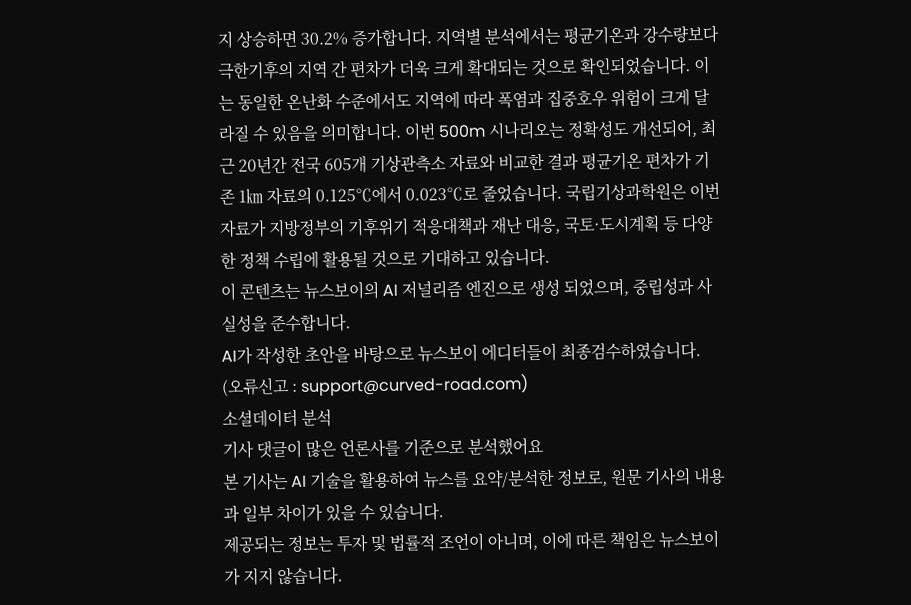지 상승하면 30.2% 증가합니다. 지역별 분석에서는 평균기온과 강수량보다 극한기후의 지역 간 편차가 더욱 크게 확대되는 것으로 확인되었습니다. 이는 동일한 온난화 수준에서도 지역에 따라 폭염과 집중호우 위험이 크게 달라질 수 있음을 의미합니다. 이번 500m 시나리오는 정확성도 개선되어, 최근 20년간 전국 605개 기상관측소 자료와 비교한 결과 평균기온 편차가 기존 1㎞ 자료의 0.125℃에서 0.023℃로 줄었습니다. 국립기상과학원은 이번 자료가 지방정부의 기후위기 적응대책과 재난 대응, 국토·도시계획 등 다양한 정책 수립에 활용될 것으로 기대하고 있습니다.
이 콘텐츠는 뉴스보이의 AI 저널리즘 엔진으로 생성 되었으며, 중립성과 사실성을 준수합니다.
AI가 작성한 초안을 바탕으로 뉴스보이 에디터들이 최종검수하였습니다. (오류신고 : support@curved-road.com)
소셜데이터 분석
기사 댓글이 많은 언론사를 기준으로 분석했어요
본 기사는 AI 기술을 활용하여 뉴스를 요약/분석한 정보로, 원문 기사의 내용과 일부 차이가 있을 수 있습니다.
제공되는 정보는 투자 및 법률적 조언이 아니며, 이에 따른 책임은 뉴스보이가 지지 않습니다.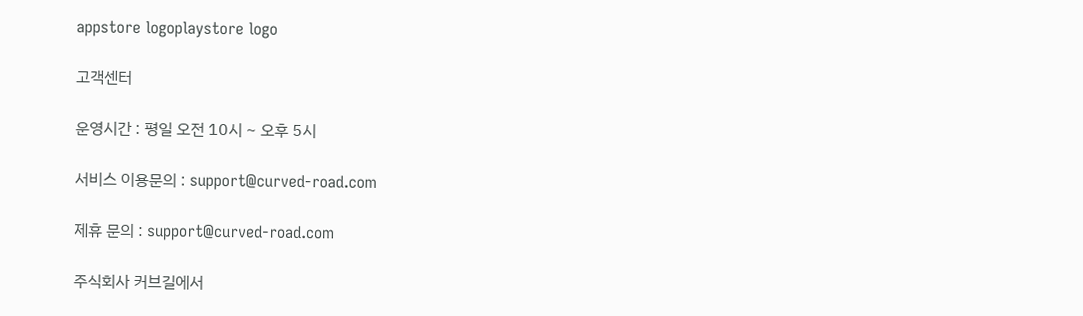appstore logoplaystore logo

고객센터

운영시간 : 평일 오전 10시 ~ 오후 5시

서비스 이용문의 : support@curved-road.com

제휴 문의 : support@curved-road.com

주식회사 커브길에서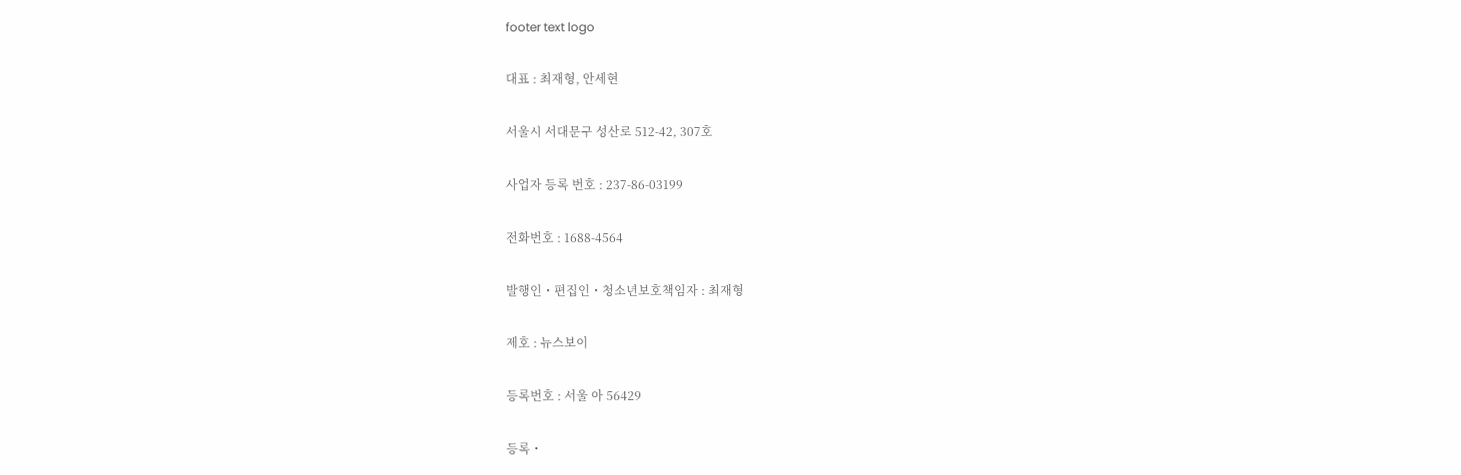footer text logo

대표 : 최재형, 안세현

서울시 서대문구 성산로 512-42, 307호

사업자 등록 번호 : 237-86-03199

전화번호 : 1688-4564

발행인・편집인・청소년보호책임자 : 최재형

제호 : 뉴스보이

등록번호 : 서울 아 56429

등록・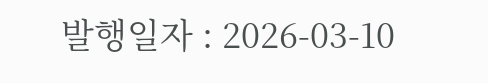발행일자 : 2026-03-10